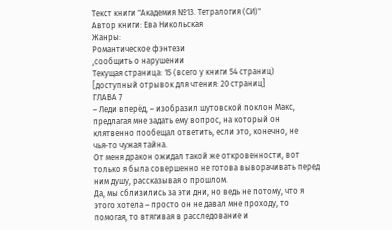Текст книги "Академия №13. Тетралогия (СИ)"
Автор книги: Ева Никольская
Жанры:
Романтическое фэнтези
,сообщить о нарушении
Текущая страница: 15 (всего у книги 54 страниц) [доступный отрывок для чтения: 20 страниц]
ГЛАВА 7
– Леди вперёд, – изобразил шутовской поклон Макс, предлагая мне задать ему вопрос, на который он клятвенно пообещал ответить, если это, конечно, не чья‑то чужая тайна.
От меня дракон ожидал такой же откровенности, вот только я была совершенно не готова выворачивать перед ним душу, рассказывая о прошлом.
Да, мы сблизились за эти дни, но ведь не потому, что я этого хотела – просто он не давал мне проходу, то помогая, то втягивая в расследование и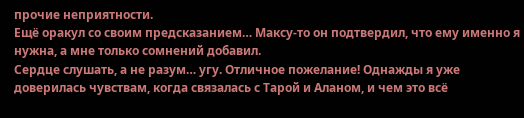прочие неприятности.
Ещё оракул со своим предсказанием… Максу‑то он подтвердил, что ему именно я нужна, а мне только сомнений добавил.
Сердце слушать, а не разум… угу. Отличное пожелание! Однажды я уже доверилась чувствам, когда связалась с Тарой и Аланом, и чем это всё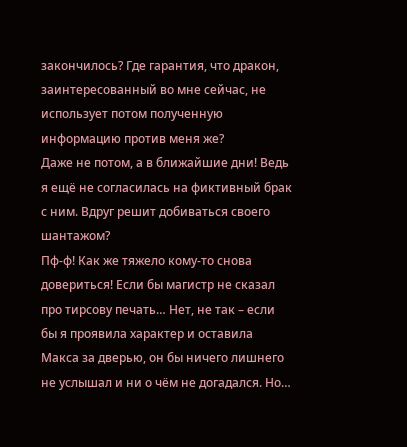закончилось? Где гарантия, что дракон, заинтересованный во мне сейчас, не использует потом полученную информацию против меня же?
Даже не потом, а в ближайшие дни! Ведь я ещё не согласилась на фиктивный брак с ним. Вдруг решит добиваться своего шантажом?
Пф‑ф! Как же тяжело кому‑то снова довериться! Если бы магистр не сказал про тирсову печать… Нет, не так – если бы я проявила характер и оставила Макса за дверью, он бы ничего лишнего не услышал и ни о чём не догадался. Но…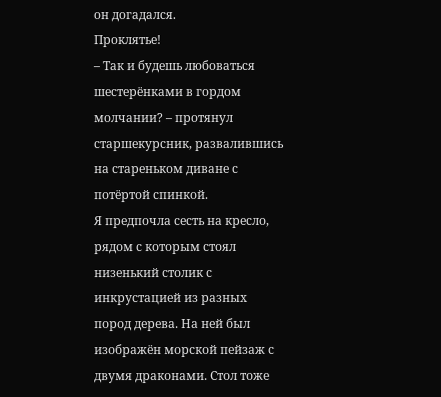он догадался.
Проклятье!
– Так и будешь любоваться шестерёнками в гордом молчании? – протянул старшекурсник, развалившись на стареньком диване с потёртой спинкой.
Я предпочла сесть на кресло, рядом с которым стоял низенький столик с инкрустацией из разных пород дерева. На ней был изображён морской пейзаж с двумя драконами. Стол тоже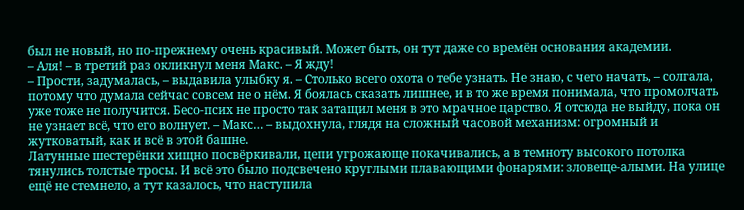был не новый, но по‑прежнему очень красивый. Может быть, он тут даже со времён основания академии.
– Аля! – в третий раз окликнул меня Макс. – Я жду!
– Прости, задумалась, – выдавила улыбку я. – Столько всего охота о тебе узнать. Не знаю, с чего начать, – солгала, потому что думала сейчас совсем не о нём. Я боялась сказать лишнее, и в то же время понимала, что промолчать уже тоже не получится. Бесо‑псих не просто так затащил меня в это мрачное царство. Я отсюда не выйду, пока он не узнает всё, что его волнует. – Макс… – выдохнула, глядя на сложный часовой механизм: огромный и жутковатый, как и всё в этой башне.
Латунные шестерёнки хищно посвёркивали, цепи угрожающе покачивались, а в темноту высокого потолка тянулись толстые тросы. И всё это было подсвечено круглыми плавающими фонарями: зловеще‑алыми. На улице ещё не стемнело, а тут казалось, что наступила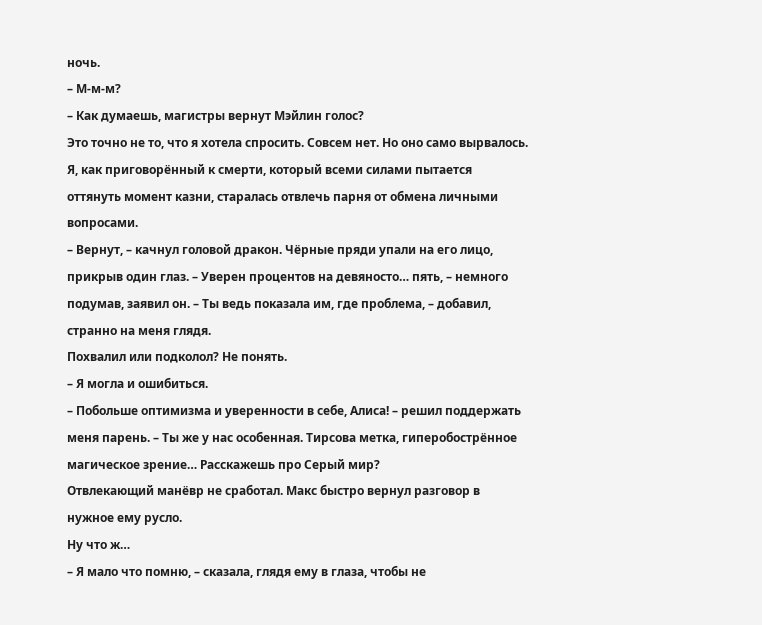ночь.
– М‑м‑м?
– Как думаешь, магистры вернут Мэйлин голос?
Это точно не то, что я хотела спросить. Совсем нет. Но оно само вырвалось.
Я, как приговорённый к смерти, который всеми силами пытается оттянуть момент казни, старалась отвлечь парня от обмена личными вопросами.
– Вернут, – качнул головой дракон. Чёрные пряди упали на его лицо, прикрыв один глаз. – Уверен процентов на девяносто… пять, – немного подумав, заявил он. – Ты ведь показала им, где проблема, – добавил, странно на меня глядя.
Похвалил или подколол? Не понять.
– Я могла и ошибиться.
– Побольше оптимизма и уверенности в себе, Алиса! – решил поддержать меня парень. – Ты же у нас особенная. Тирсова метка, гиперобострённое магическое зрение… Расскажешь про Серый мир?
Отвлекающий манёвр не сработал. Макс быстро вернул разговор в нужное ему русло.
Ну что ж…
– Я мало что помню, – сказала, глядя ему в глаза, чтобы не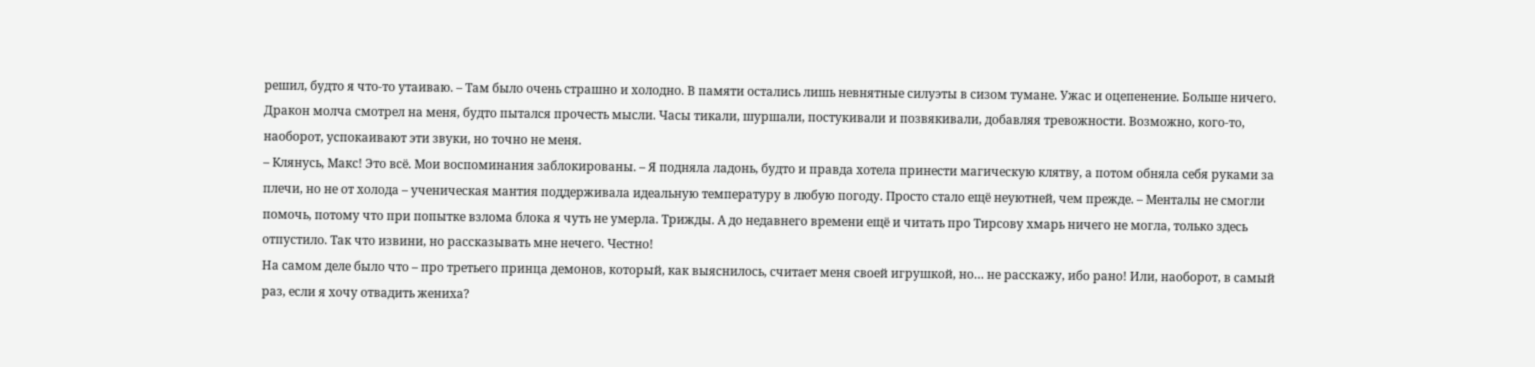решил, будто я что‑то утаиваю. – Там было очень страшно и холодно. В памяти остались лишь невнятные силуэты в сизом тумане. Ужас и оцепенение. Больше ничего.
Дракон молча смотрел на меня, будто пытался прочесть мысли. Часы тикали, шуршали, постукивали и позвякивали, добавляя тревожности. Возможно, кого‑то, наоборот, успокаивают эти звуки, но точно не меня.
– Клянусь, Макс! Это всё. Мои воспоминания заблокированы. – Я подняла ладонь, будто и правда хотела принести магическую клятву, а потом обняла себя руками за плечи, но не от холода – ученическая мантия поддерживала идеальную температуру в любую погоду. Просто стало ещё неуютней, чем прежде. – Менталы не смогли помочь, потому что при попытке взлома блока я чуть не умерла. Трижды. А до недавнего времени ещё и читать про Тирсову хмарь ничего не могла, только здесь отпустило. Так что извини, но рассказывать мне нечего. Честно!
На самом деле было что – про третьего принца демонов, который, как выяснилось, считает меня своей игрушкой, но… не расскажу, ибо рано! Или, наоборот, в самый раз, если я хочу отвадить жениха?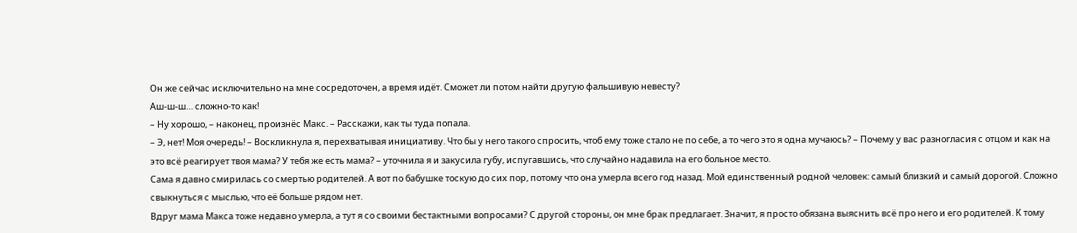Он же сейчас исключительно на мне сосредоточен, а время идёт. Сможет ли потом найти другую фальшивую невесту?
Аш‑ш‑ш… сложно‑то как!
– Ну хорошо, – наконец, произнёс Макс. – Расскажи, как ты туда попала.
– Э, нет! Моя очередь! – Воскликнула я, перехватывая инициативу. Что бы у него такого спросить, чтоб ему тоже стало не по себе, а то чего это я одна мучаюсь? – Почему у вас разногласия с отцом и как на это всё реагирует твоя мама? У тебя же есть мама? – уточнила я и закусила губу, испугавшись, что случайно надавила на его больное место.
Сама я давно смирилась со смертью родителей. А вот по бабушке тоскую до сих пор, потому что она умерла всего год назад. Мой единственный родной человек: самый близкий и самый дорогой. Сложно свыкнуться с мыслью, что её больше рядом нет.
Вдруг мама Макса тоже недавно умерла, а тут я со своими бестактными вопросами? С другой стороны, он мне брак предлагает. Значит, я просто обязана выяснить всё про него и его родителей. К тому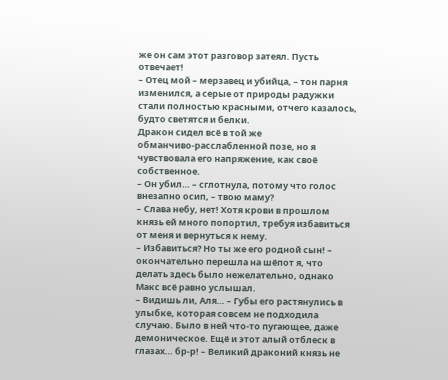же он сам этот разговор затеял. Пусть отвечает!
– Отец мой – мерзавец и убийца, – тон парня изменился, а серые от природы радужки стали полностью красными, отчего казалось, будто светятся и белки.
Дракон сидел всё в той же обманчиво‑расслабленной позе, но я чувствовала его напряжение, как своё собственное.
– Он убил… – сглотнула, потому что голос внезапно осип, – твою маму?
– Слава небу, нет! Хотя крови в прошлом князь ей много попортил, требуя избавиться от меня и вернуться к нему.
– Избавиться? Но ты же его родной сын! – окончательно перешла на шёпот я, что делать здесь было нежелательно, однако Макс всё равно услышал.
– Видишь ли, Аля… – Губы его растянулись в улыбке, которая совсем не подходила случаю. Было в ней что‑то пугающее, даже демоническое. Ещё и этот алый отблеск в глазах… бр‑р! – Великий драконий князь не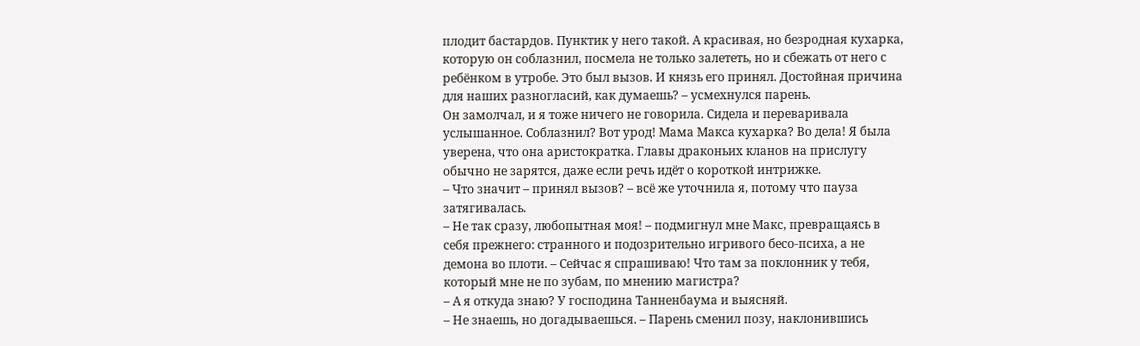плодит бастардов. Пунктик у него такой. А красивая, но безродная кухарка, которую он соблазнил, посмела не только залететь, но и сбежать от него с ребёнком в утробе. Это был вызов. И князь его принял. Достойная причина для наших разногласий, как думаешь? – усмехнулся парень.
Он замолчал, и я тоже ничего не говорила. Сидела и переваривала услышанное. Соблазнил? Вот урод! Мама Макса кухарка? Во дела! Я была уверена, что она аристократка. Главы драконьих кланов на прислугу обычно не зарятся, даже если речь идёт о короткой интрижке.
– Что значит – принял вызов? – всё же уточнила я, потому что пауза затягивалась.
– Не так сразу, любопытная моя! – подмигнул мне Макс, превращаясь в себя прежнего: странного и подозрительно игривого бесо‑психа, а не демона во плоти. – Сейчас я спрашиваю! Что там за поклонник у тебя, который мне не по зубам, по мнению магистра?
– А я откуда знаю? У господина Танненбаума и выясняй.
– Не знаешь, но догадываешься. – Парень сменил позу, наклонившись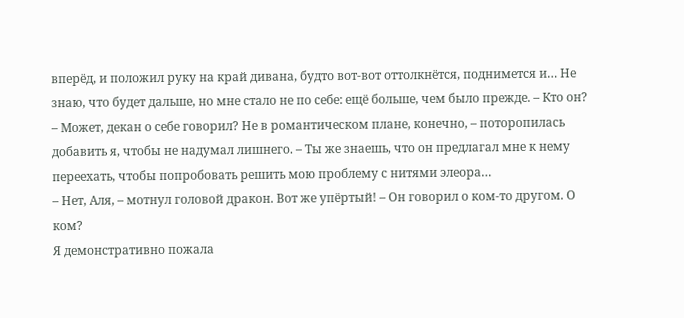вперёд, и положил руку на край дивана, будто вот‑вот оттолкнётся, поднимется и… Не знаю, что будет дальше, но мне стало не по себе: ещё больше, чем было прежде. – Кто он?
– Может, декан о себе говорил? Не в романтическом плане, конечно, – поторопилась добавить я, чтобы не надумал лишнего. – Ты же знаешь, что он предлагал мне к нему переехать, чтобы попробовать решить мою проблему с нитями элеора…
– Нет, Аля, – мотнул головой дракон. Вот же упёртый! – Он говорил о ком‑то другом. О ком?
Я демонстративно пожала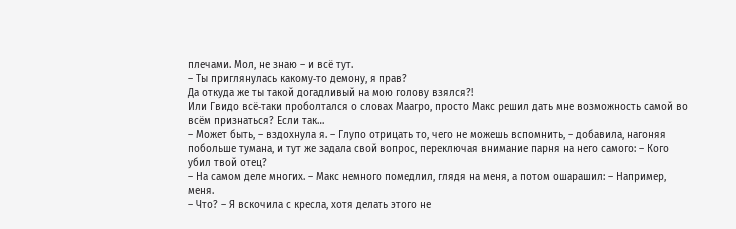плечами. Мол, не знаю – и всё тут.
– Ты приглянулась какому‑то демону, я прав?
Да откуда же ты такой догадливый на мою голову взялся?!
Или Гвидо всё‑таки проболтался о словах Маагро, просто Макс решил дать мне возможность самой во всём признаться? Если так…
– Может быть, – вздохнула я. – Глупо отрицать то, чего не можешь вспомнить, – добавила, нагоняя побольше тумана, и тут же задала свой вопрос, переключая внимание парня на него самого: – Кого убил твой отец?
– На самом деле многих. – Макс немного помедлил, глядя на меня, а потом ошарашил: – Например, меня.
– Что? – Я вскочила с кресла, хотя делать этого не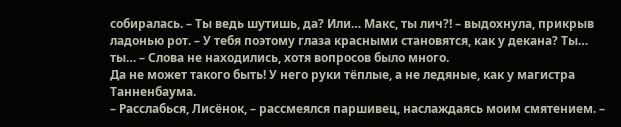собиралась. – Ты ведь шутишь, да? Или… Макс, ты лич?! – выдохнула, прикрыв ладонью рот. – У тебя поэтому глаза красными становятся, как у декана? Ты… ты… – Слова не находились, хотя вопросов было много.
Да не может такого быть! У него руки тёплые, а не ледяные, как у магистра Танненбаума.
– Расслабься, Лисёнок, – рассмеялся паршивец, наслаждаясь моим смятением. –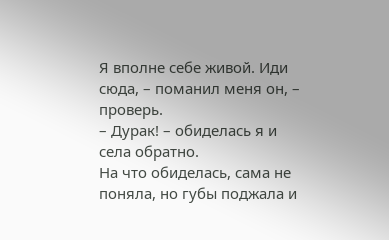Я вполне себе живой. Иди сюда, – поманил меня он, – проверь.
– Дурак! – обиделась я и села обратно.
На что обиделась, сама не поняла, но губы поджала и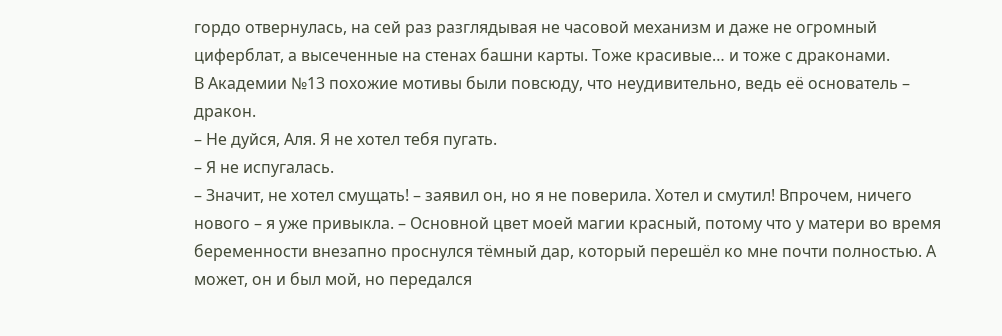гордо отвернулась, на сей раз разглядывая не часовой механизм и даже не огромный циферблат, а высеченные на стенах башни карты. Тоже красивые… и тоже с драконами.
В Академии №13 похожие мотивы были повсюду, что неудивительно, ведь её основатель – дракон.
– Не дуйся, Аля. Я не хотел тебя пугать.
– Я не испугалась.
– Значит, не хотел смущать! – заявил он, но я не поверила. Хотел и смутил! Впрочем, ничего нового – я уже привыкла. – Основной цвет моей магии красный, потому что у матери во время беременности внезапно проснулся тёмный дар, который перешёл ко мне почти полностью. А может, он и был мой, но передался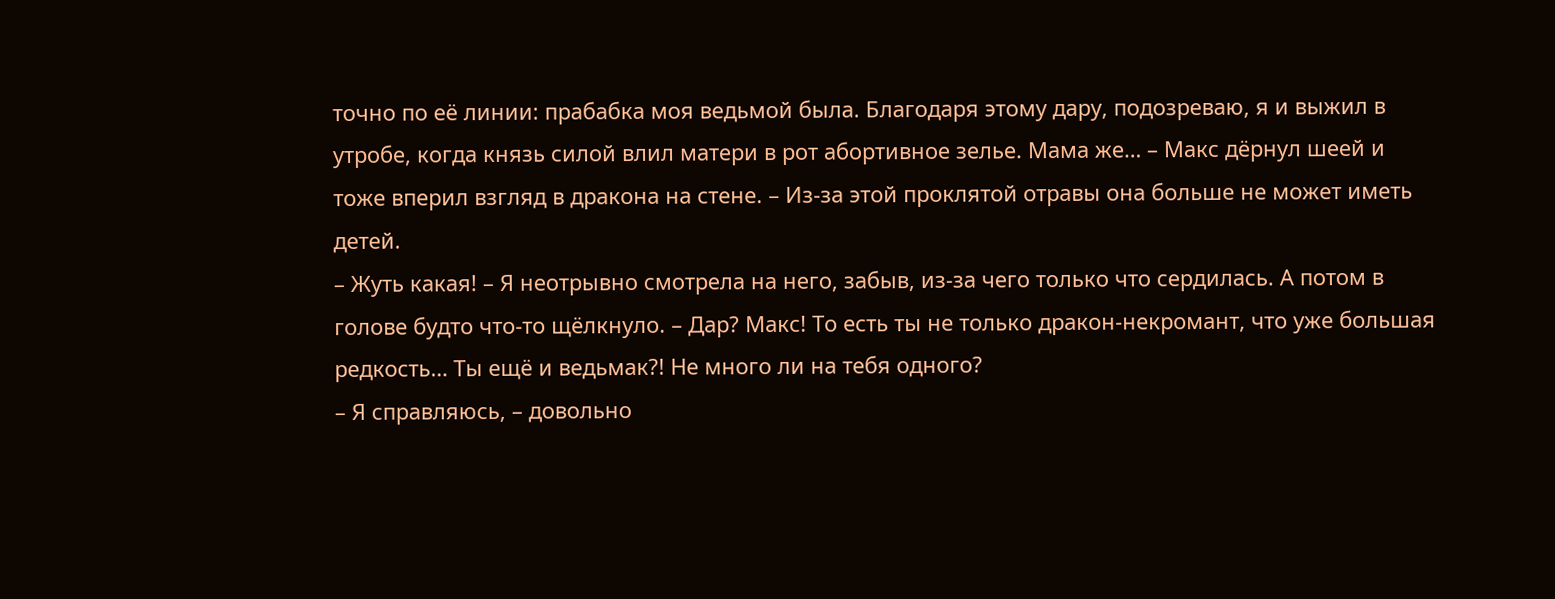точно по её линии: прабабка моя ведьмой была. Благодаря этому дару, подозреваю, я и выжил в утробе, когда князь силой влил матери в рот абортивное зелье. Мама же… – Макс дёрнул шеей и тоже вперил взгляд в дракона на стене. – Из‑за этой проклятой отравы она больше не может иметь детей.
– Жуть какая! – Я неотрывно смотрела на него, забыв, из‑за чего только что сердилась. А потом в голове будто что‑то щёлкнуло. – Дар? Макс! То есть ты не только дракон‑некромант, что уже большая редкость… Ты ещё и ведьмак?! Не много ли на тебя одного?
– Я справляюсь, – довольно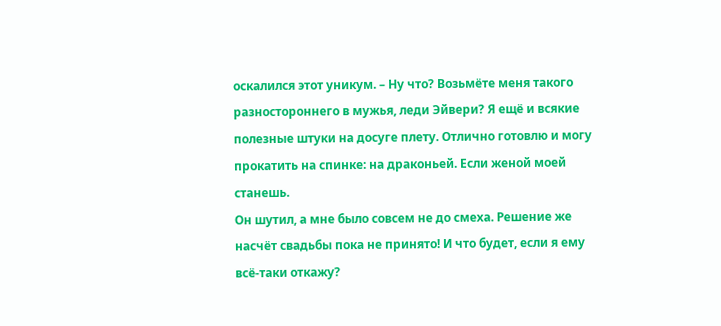оскалился этот уникум. – Ну что? Возьмёте меня такого разностороннего в мужья, леди Эйвери? Я ещё и всякие полезные штуки на досуге плету. Отлично готовлю и могу прокатить на спинке: на драконьей. Если женой моей станешь.
Он шутил, а мне было совсем не до смеха. Решение же насчёт свадьбы пока не принято! И что будет, если я ему всё‑таки откажу?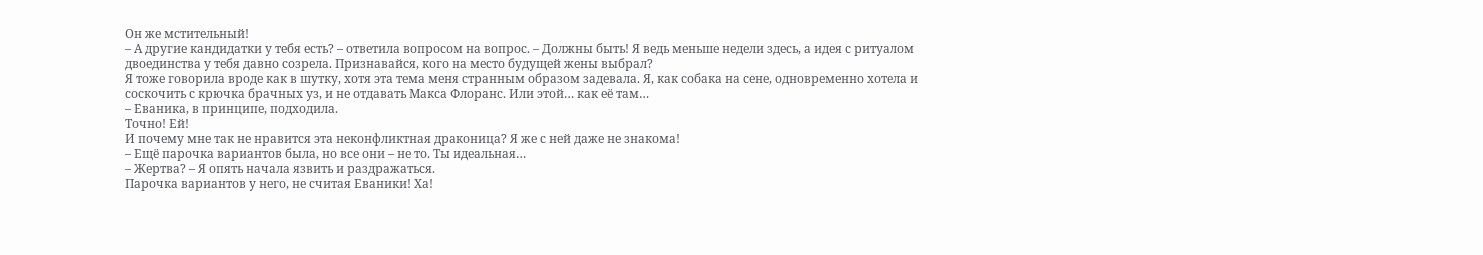Он же мстительный!
– А другие кандидатки у тебя есть? – ответила вопросом на вопрос. – Должны быть! Я ведь меньше недели здесь, а идея с ритуалом двоединства у тебя давно созрела. Признавайся, кого на место будущей жены выбрал?
Я тоже говорила вроде как в шутку, хотя эта тема меня странным образом задевала. Я, как собака на сене, одновременно хотела и соскочить с крючка брачных уз, и не отдавать Макса Флоранс. Или этой… как её там…
– Еваника, в принципе, подходила.
Точно! Ей!
И почему мне так не нравится эта неконфликтная драконица? Я же с ней даже не знакома!
– Ещё парочка вариантов была, но все они – не то. Ты идеальная…
– Жертва? – Я опять начала язвить и раздражаться.
Парочка вариантов у него, не считая Еваники! Ха!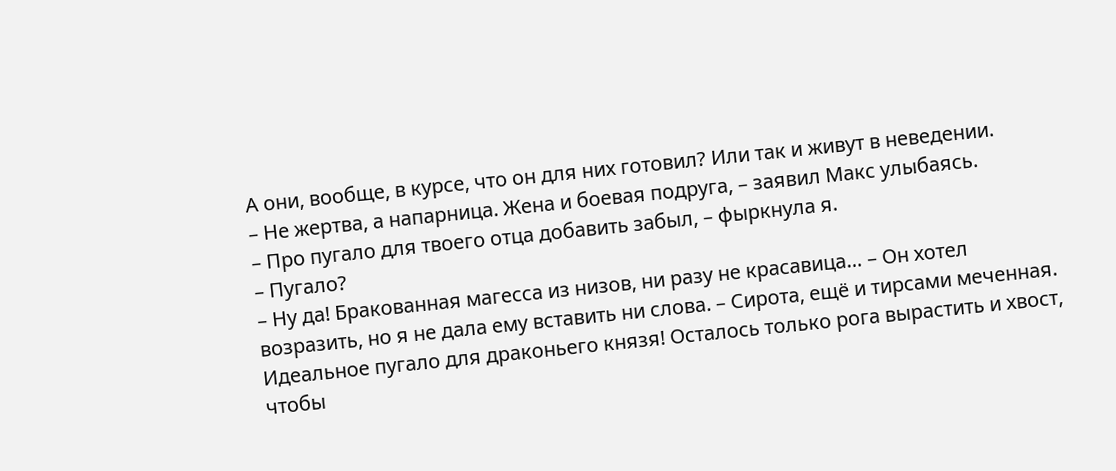А они, вообще, в курсе, что он для них готовил? Или так и живут в неведении.
– Не жертва, а напарница. Жена и боевая подруга, – заявил Макс улыбаясь.
– Про пугало для твоего отца добавить забыл, – фыркнула я.
– Пугало?
– Ну да! Бракованная магесса из низов, ни разу не красавица… – Он хотел возразить, но я не дала ему вставить ни слова. – Сирота, ещё и тирсами меченная. Идеальное пугало для драконьего князя! Осталось только рога вырастить и хвост, чтобы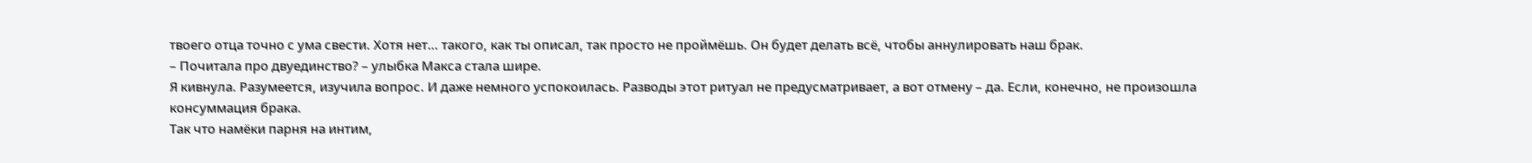твоего отца точно с ума свести. Хотя нет… такого, как ты описал, так просто не проймёшь. Он будет делать всё, чтобы аннулировать наш брак.
– Почитала про двуединство? – улыбка Макса стала шире.
Я кивнула. Разумеется, изучила вопрос. И даже немного успокоилась. Разводы этот ритуал не предусматривает, а вот отмену – да. Если, конечно, не произошла консуммация брака.
Так что намёки парня на интим,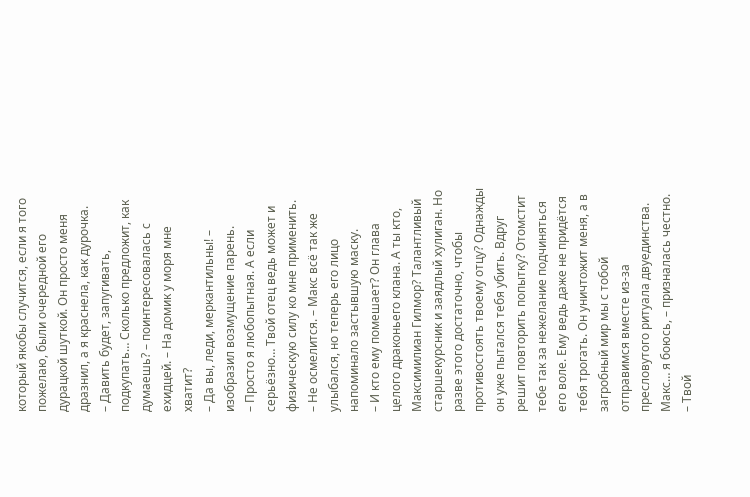который якобы случится, если я того пожелаю, были очередной его дурацкой шуткой. Он просто меня дразнил, а я краснела, как дурочка.
– Давить будет, запугивать, подкупать… Сколько предложит, как думаешь? – поинтересовалась с ехидцей. – На домик у моря мне хватит?
– Да вы, леди, меркантильны! – изобразил возмущение парень.
– Просто я любопытная. А если серьёзно… Твой отец ведь может и физическую силу ко мне применить.
– Не осмелится. – Макс всё так же улыбался, но теперь его лицо напоминало застывшую маску.
– И кто ему помешает? Он глава целого драконьего клана. А ты кто, Максимилиан Гилмор? Талантливый старшекурсник и заядлый хулиган. Но разве этого достаточно, чтобы противостоять твоему отцу? Однажды он уже пытался тебя убить. Вдруг решит повторить попытку? Отомстит тебе так за нежелание подчиняться его воле. Ему ведь даже не придётся тебя трогать. Он уничтожит меня, а в загробный мир мы с тобой отправимся вместе из‑за пресловутого ритуала двуединства. Макс… я боюсь, – призналась честно. – Твой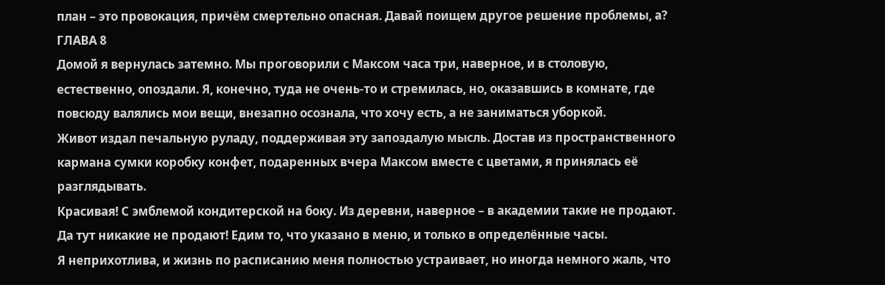план – это провокация, причём смертельно опасная. Давай поищем другое решение проблемы, а?
ГЛАВА 8
Домой я вернулась затемно. Мы проговорили с Максом часа три, наверное, и в столовую, естественно, опоздали. Я, конечно, туда не очень‑то и стремилась, но, оказавшись в комнате, где повсюду валялись мои вещи, внезапно осознала, что хочу есть, а не заниматься уборкой.
Живот издал печальную руладу, поддерживая эту запоздалую мысль. Достав из пространственного кармана сумки коробку конфет, подаренных вчера Максом вместе с цветами, я принялась её разглядывать.
Красивая! С эмблемой кондитерской на боку. Из деревни, наверное – в академии такие не продают. Да тут никакие не продают! Едим то, что указано в меню, и только в определённые часы.
Я неприхотлива, и жизнь по расписанию меня полностью устраивает, но иногда немного жаль, что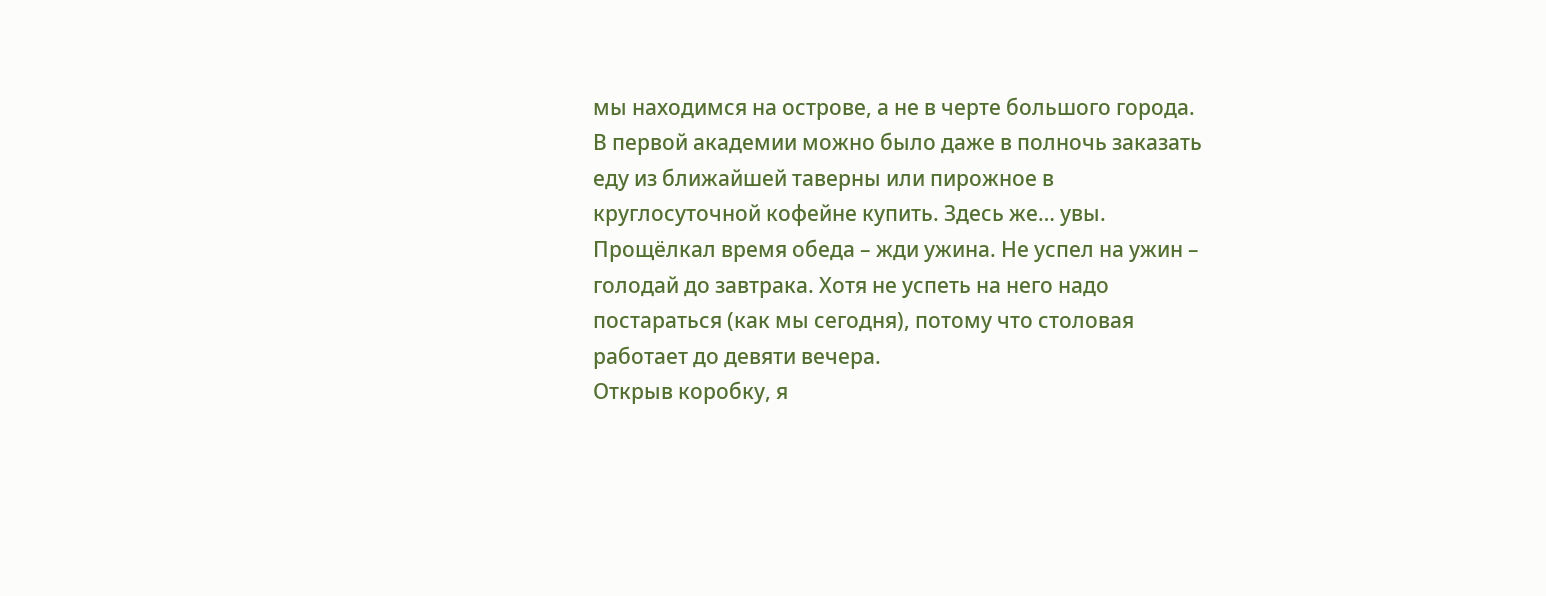мы находимся на острове, а не в черте большого города.
В первой академии можно было даже в полночь заказать еду из ближайшей таверны или пирожное в круглосуточной кофейне купить. Здесь же… увы. Прощёлкал время обеда – жди ужина. Не успел на ужин – голодай до завтрака. Хотя не успеть на него надо постараться (как мы сегодня), потому что столовая работает до девяти вечера.
Открыв коробку, я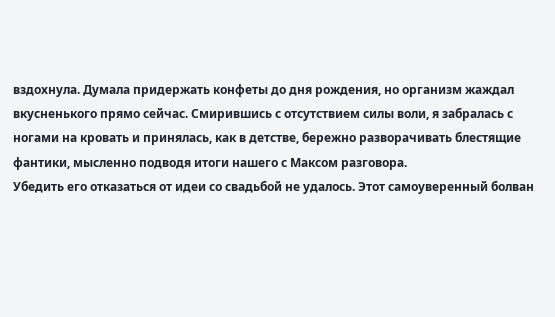вздохнула. Думала придержать конфеты до дня рождения, но организм жаждал вкусненького прямо сейчас. Смирившись с отсутствием силы воли, я забралась с ногами на кровать и принялась, как в детстве, бережно разворачивать блестящие фантики, мысленно подводя итоги нашего с Максом разговора.
Убедить его отказаться от идеи со свадьбой не удалось. Этот самоуверенный болван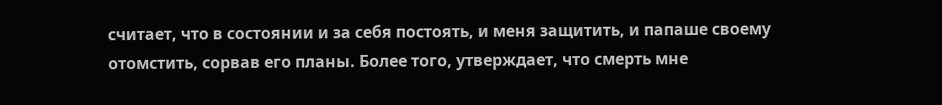считает, что в состоянии и за себя постоять, и меня защитить, и папаше своему отомстить, сорвав его планы. Более того, утверждает, что смерть мне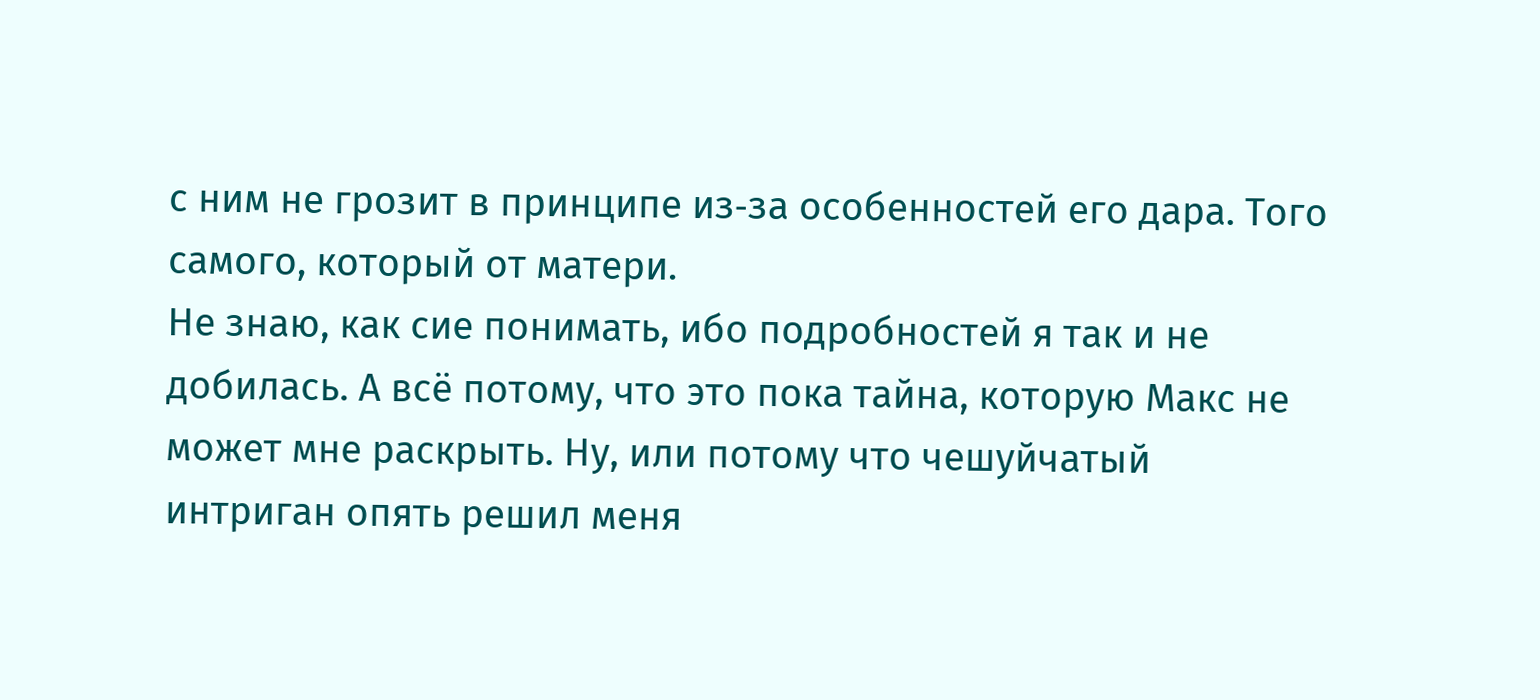с ним не грозит в принципе из‑за особенностей его дара. Того самого, который от матери.
Не знаю, как сие понимать, ибо подробностей я так и не добилась. А всё потому, что это пока тайна, которую Макс не может мне раскрыть. Ну, или потому что чешуйчатый интриган опять решил меня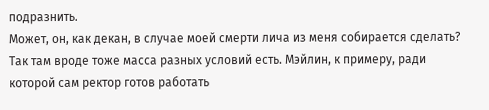подразнить.
Может, он, как декан, в случае моей смерти лича из меня собирается сделать? Так там вроде тоже масса разных условий есть. Мэйлин, к примеру, ради которой сам ректор готов работать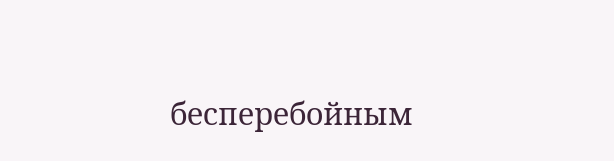бесперебойным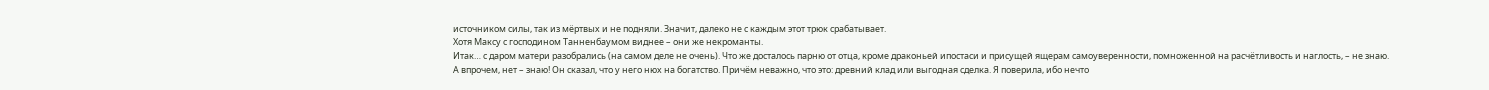источником силы, так из мёртвых и не подняли. Значит, далеко не с каждым этот трюк срабатывает.
Хотя Максу с господином Танненбаумом виднее – они же некроманты.
Итак… с даром матери разобрались (на самом деле не очень). Что же досталось парню от отца, кроме драконьей ипостаси и присущей ящерам самоуверенности, помноженной на расчётливость и наглость, – не знаю.
А впрочем, нет – знаю! Он сказал, что у него нюх на богатство. Причём неважно, что это: древний клад или выгодная сделка. Я поверила, ибо нечто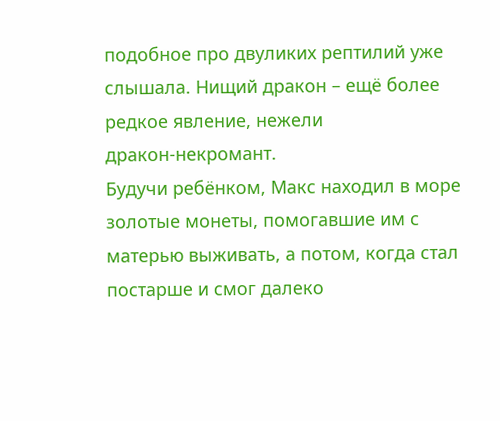подобное про двуликих рептилий уже слышала. Нищий дракон – ещё более редкое явление, нежели дракон‑некромант.
Будучи ребёнком, Макс находил в море золотые монеты, помогавшие им с матерью выживать, а потом, когда стал постарше и смог далеко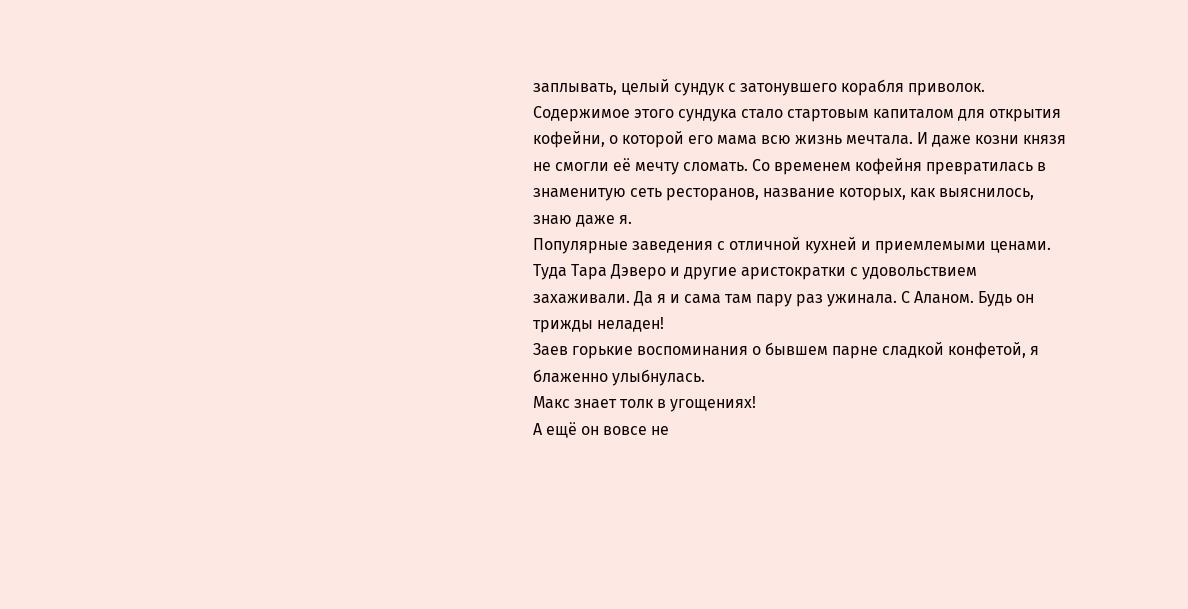заплывать, целый сундук с затонувшего корабля приволок.
Содержимое этого сундука стало стартовым капиталом для открытия кофейни, о которой его мама всю жизнь мечтала. И даже козни князя не смогли её мечту сломать. Со временем кофейня превратилась в знаменитую сеть ресторанов, название которых, как выяснилось, знаю даже я.
Популярные заведения с отличной кухней и приемлемыми ценами. Туда Тара Дэверо и другие аристократки с удовольствием захаживали. Да я и сама там пару раз ужинала. С Аланом. Будь он трижды неладен!
Заев горькие воспоминания о бывшем парне сладкой конфетой, я блаженно улыбнулась.
Макс знает толк в угощениях!
А ещё он вовсе не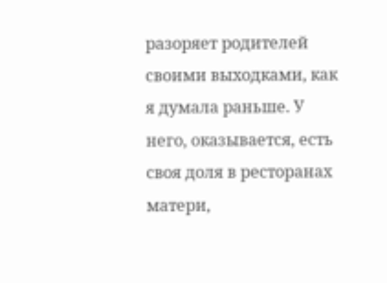разоряет родителей своими выходками, как я думала раньше. У него, оказывается, есть своя доля в ресторанах матери,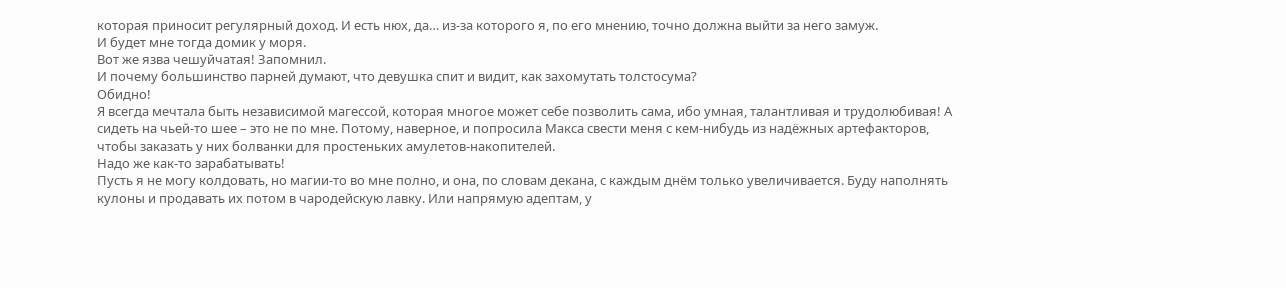которая приносит регулярный доход. И есть нюх, да… из‑за которого я, по его мнению, точно должна выйти за него замуж.
И будет мне тогда домик у моря.
Вот же язва чешуйчатая! Запомнил.
И почему большинство парней думают, что девушка спит и видит, как захомутать толстосума?
Обидно!
Я всегда мечтала быть независимой магессой, которая многое может себе позволить сама, ибо умная, талантливая и трудолюбивая! А сидеть на чьей‑то шее – это не по мне. Потому, наверное, и попросила Макса свести меня с кем‑нибудь из надёжных артефакторов, чтобы заказать у них болванки для простеньких амулетов‑накопителей.
Надо же как‑то зарабатывать!
Пусть я не могу колдовать, но магии‑то во мне полно, и она, по словам декана, с каждым днём только увеличивается. Буду наполнять кулоны и продавать их потом в чародейскую лавку. Или напрямую адептам, у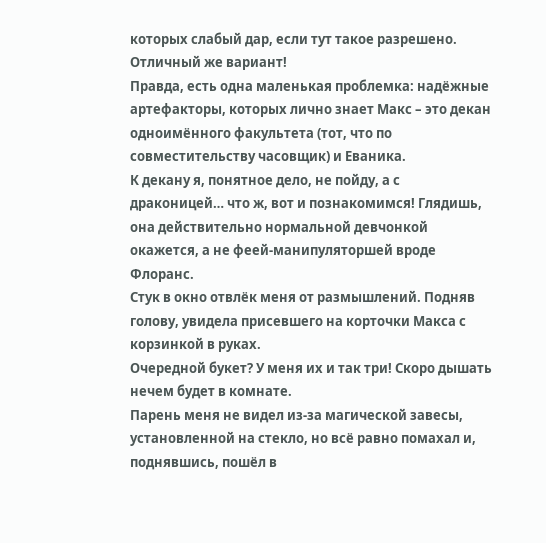которых слабый дар, если тут такое разрешено.
Отличный же вариант!
Правда, есть одна маленькая проблемка: надёжные артефакторы, которых лично знает Макс – это декан одноимённого факультета (тот, что по совместительству часовщик) и Еваника.
К декану я, понятное дело, не пойду, а с драконицей… что ж, вот и познакомимся! Глядишь, она действительно нормальной девчонкой окажется, а не феей‑манипуляторшей вроде Флоранс.
Стук в окно отвлёк меня от размышлений. Подняв голову, увидела присевшего на корточки Макса с корзинкой в руках.
Очередной букет? У меня их и так три! Скоро дышать нечем будет в комнате.
Парень меня не видел из‑за магической завесы, установленной на стекло, но всё равно помахал и, поднявшись, пошёл в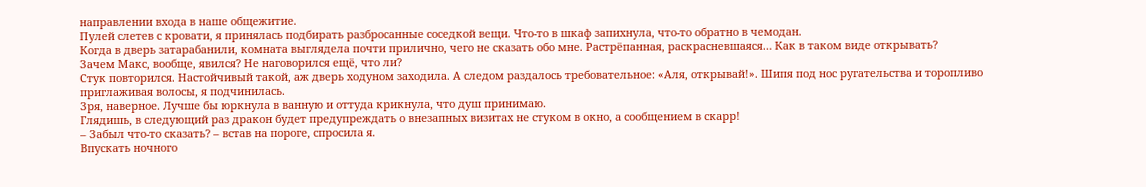направлении входа в наше общежитие.
Пулей слетев с кровати, я принялась подбирать разбросанные соседкой вещи. Что‑то в шкаф запихнула, что‑то обратно в чемодан.
Когда в дверь затарабанили, комната выглядела почти прилично, чего не сказать обо мне. Растрёпанная, раскрасневшаяся… Как в таком виде открывать?
Зачем Макс, вообще, явился? Не наговорился ещё, что ли?
Стук повторился. Настойчивый такой, аж дверь ходуном заходила. А следом раздалось требовательное: «Аля, открывай!». Шипя под нос ругательства и торопливо приглаживая волосы, я подчинилась.
Зря, наверное. Лучше бы юркнула в ванную и оттуда крикнула, что душ принимаю.
Глядишь, в следующий раз дракон будет предупреждать о внезапных визитах не стуком в окно, а сообщением в скарр!
– Забыл что‑то сказать? – встав на пороге, спросила я.
Впускать ночного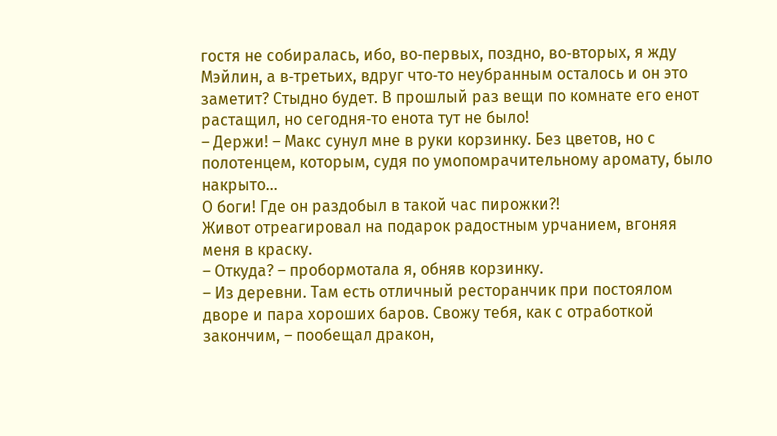гостя не собиралась, ибо, во‑первых, поздно, во‑вторых, я жду Мэйлин, а в‑третьих, вдруг что‑то неубранным осталось и он это заметит? Стыдно будет. В прошлый раз вещи по комнате его енот растащил, но сегодня‑то енота тут не было!
– Держи! – Макс сунул мне в руки корзинку. Без цветов, но с полотенцем, которым, судя по умопомрачительному аромату, было накрыто…
О боги! Где он раздобыл в такой час пирожки?!
Живот отреагировал на подарок радостным урчанием, вгоняя меня в краску.
– Откуда? – пробормотала я, обняв корзинку.
– Из деревни. Там есть отличный ресторанчик при постоялом дворе и пара хороших баров. Свожу тебя, как с отработкой закончим, – пообещал дракон,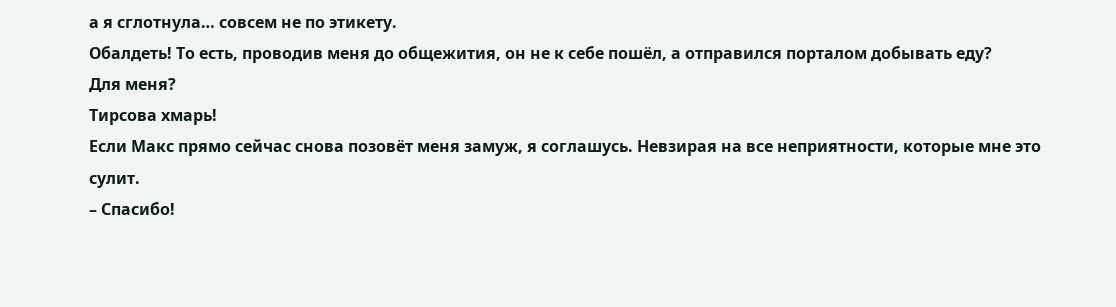а я сглотнула… совсем не по этикету.
Обалдеть! То есть, проводив меня до общежития, он не к себе пошёл, а отправился порталом добывать еду?
Для меня?
Тирсова хмарь!
Если Макс прямо сейчас снова позовёт меня замуж, я соглашусь. Невзирая на все неприятности, которые мне это сулит.
– Спасибо!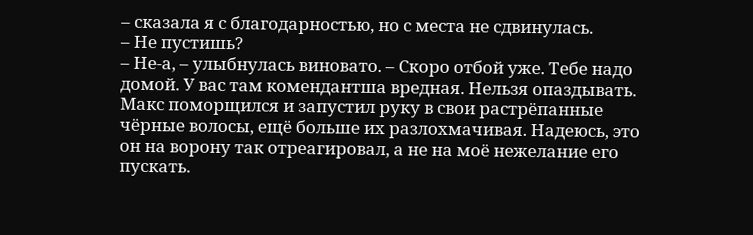– сказала я с благодарностью, но с места не сдвинулась.
– Не пустишь?
– Не‑а, – улыбнулась виновато. – Скоро отбой уже. Тебе надо домой. У вас там комендантша вредная. Нельзя опаздывать.
Макс поморщился и запустил руку в свои растрёпанные чёрные волосы, ещё больше их разлохмачивая. Надеюсь, это он на ворону так отреагировал, а не на моё нежелание его пускать.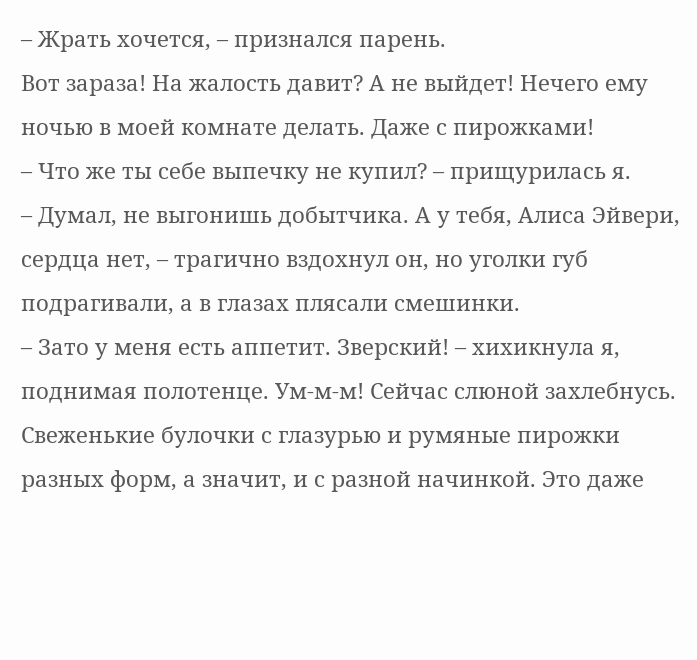– Жрать хочется, – признался парень.
Вот зараза! На жалость давит? А не выйдет! Нечего ему ночью в моей комнате делать. Даже с пирожками!
– Что же ты себе выпечку не купил? – прищурилась я.
– Думал, не выгонишь добытчика. А у тебя, Алиса Эйвери, сердца нет, – трагично вздохнул он, но уголки губ подрагивали, а в глазах плясали смешинки.
– Зато у меня есть аппетит. Зверский! – хихикнула я, поднимая полотенце. Ум‑м‑м! Сейчас слюной захлебнусь. Свеженькие булочки с глазурью и румяные пирожки разных форм, а значит, и с разной начинкой. Это даже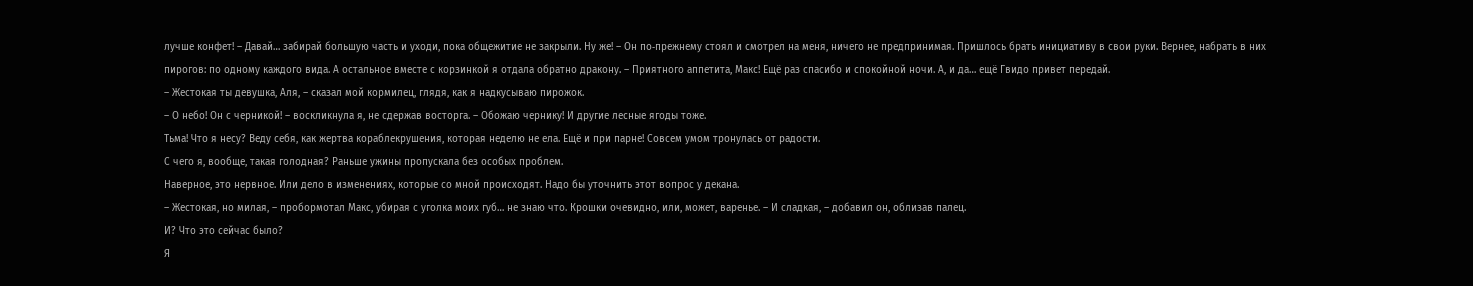лучше конфет! – Давай… забирай большую часть и уходи, пока общежитие не закрыли. Ну же! – Он по‑прежнему стоял и смотрел на меня, ничего не предпринимая. Пришлось брать инициативу в свои руки. Вернее, набрать в них пирогов: по одному каждого вида. А остальное вместе с корзинкой я отдала обратно дракону. – Приятного аппетита, Макс! Ещё раз спасибо и спокойной ночи. А, и да… ещё Гвидо привет передай.
– Жестокая ты девушка, Аля, – сказал мой кормилец, глядя, как я надкусываю пирожок.
– О небо! Он с черникой! – воскликнула я, не сдержав восторга. – Обожаю чернику! И другие лесные ягоды тоже.
Тьма! Что я несу? Веду себя, как жертва кораблекрушения, которая неделю не ела. Ещё и при парне! Совсем умом тронулась от радости.
С чего я, вообще, такая голодная? Раньше ужины пропускала без особых проблем.
Наверное, это нервное. Или дело в изменениях, которые со мной происходят. Надо бы уточнить этот вопрос у декана.
– Жестокая, но милая, – пробормотал Макс, убирая с уголка моих губ… не знаю что. Крошки очевидно, или, может, варенье. – И сладкая, – добавил он, облизав палец.
И? Что это сейчас было?
Я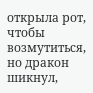открыла рот, чтобы возмутиться, но дракон шикнул,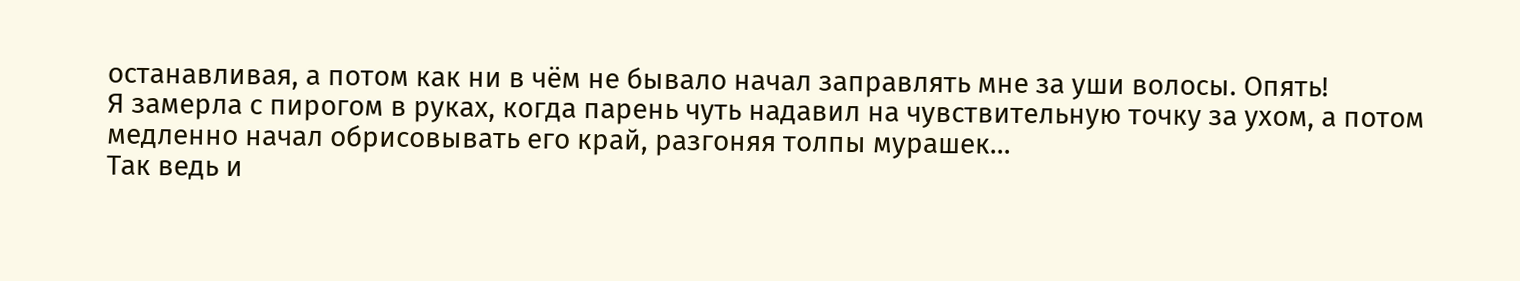останавливая, а потом как ни в чём не бывало начал заправлять мне за уши волосы. Опять!
Я замерла с пирогом в руках, когда парень чуть надавил на чувствительную точку за ухом, а потом медленно начал обрисовывать его край, разгоняя толпы мурашек…
Так ведь и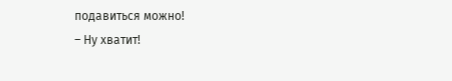подавиться можно!
– Ну хватит!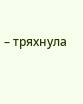– тряхнула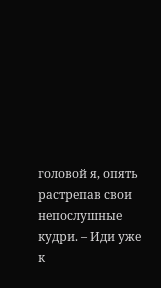головой я, опять растрепав свои непослушные кудри. – Иди уже к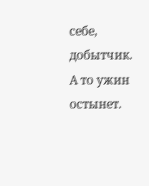себе, добытчик. А то ужин остынет.